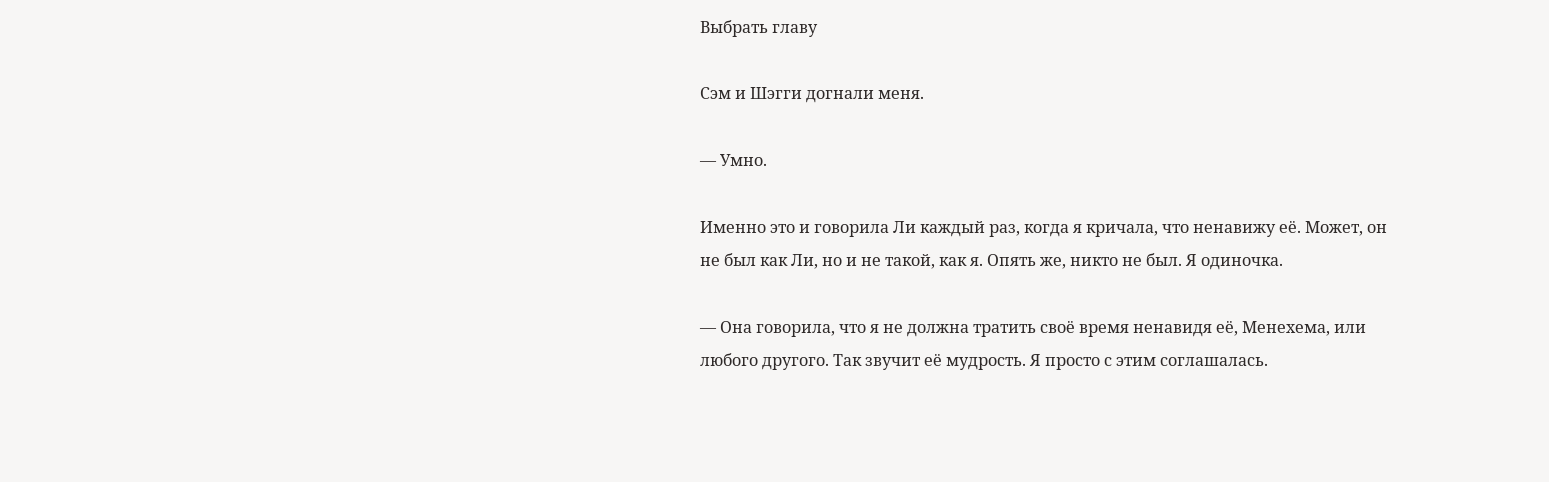Выбрать главу

Сэм и Шэгги догнали меня.

— Умно.

Именно это и говорила Ли каждый раз, когда я кричала, что ненавижу её. Может, он не был как Ли, но и не такой, как я. Опять же, никто не был. Я одиночка.

— Она говорила, что я не должна тратить своё время ненавидя её, Менехема, или любого другого. Так звучит её мудрость. Я просто с этим соглашалась.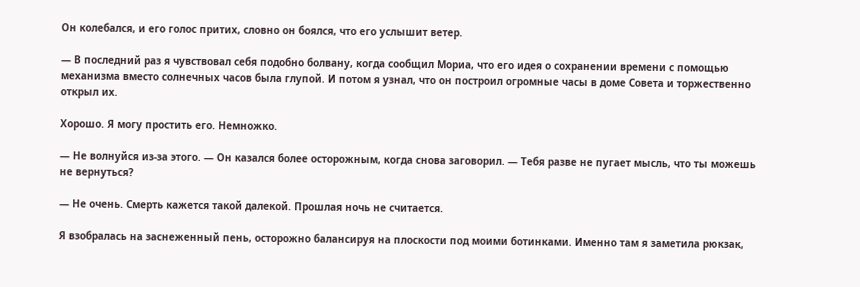Он колебался, и его голос притих, словно он боялся, что его услышит ветер.

— В последний раз я чувствовал себя подобно болвану, когда сообщил Мориа, что его идея о сохранении времени с помощью механизма вместо солнечных часов была глупой. И потом я узнал, что он построил огромные часы в доме Совета и торжественно открыл их.

Хорошо. Я могу простить его. Немножко.

— Не волнуйся из-за этого. — Он казался более осторожным, когда снова заговорил. — Тебя разве не пугает мысль, что ты можешь не вернуться?

— Не очень. Смерть кажется такой далекой. Прошлая ночь не считается.

Я взобралась на заснеженный пень, осторожно балансируя на плоскости под моими ботинками. Именно там я заметила рюкзак,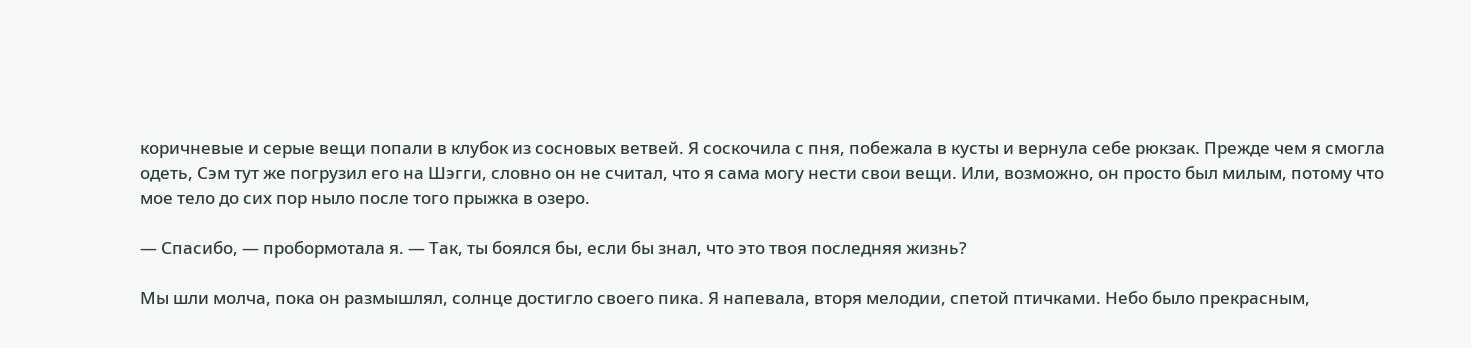коричневые и серые вещи попали в клубок из сосновых ветвей. Я соскочила с пня, побежала в кусты и вернула себе рюкзак. Прежде чем я смогла одеть, Сэм тут же погрузил его на Шэгги, словно он не считал, что я сама могу нести свои вещи. Или, возможно, он просто был милым, потому что мое тело до сих пор ныло после того прыжка в озеро.

— Спасибо, — пробормотала я. — Так, ты боялся бы, если бы знал, что это твоя последняя жизнь?

Мы шли молча, пока он размышлял, солнце достигло своего пика. Я напевала, вторя мелодии, спетой птичками. Небо было прекрасным,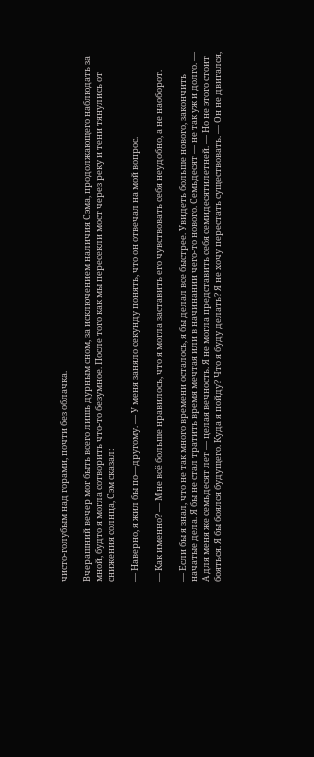чисто-голубым над горами, почти без облачка.

Вчерашний вечер мог быть всего лишь дурным сном, за исключением наличия Сэма, продолжающего наблюдать за мной, будто я могла сотворить что-то безумное. После того как мы пересекли мост через реку и тени тянулись от снижения солнца, Сэм сказал:

— Наверно, я жил бы по—другому. — У меня заняло секунду понять, что он отвечал на мой вопрос.

— Как именно? — Мне всё больше нравилось, что я могла заставить его чувствовать себя неудобно, а не наоборот.

— Если бы я знал, что не так много времени осталось, я бы делал все быстрее. Увидеть больше нового, закончить начатые дела. Я бы не стал тратить время мечтая или в начинании чего-то нового. Семьдесят — не так уж и долго. — А для меня же семьдесят лет — целая вечность. Я не могла представить себя семидесятилетней. — Но не этого стоит бояться. Я бы боялся будущего. Куда я пойду? Что я буду делать? Я не хочу перестать существовать. — Он не двигался,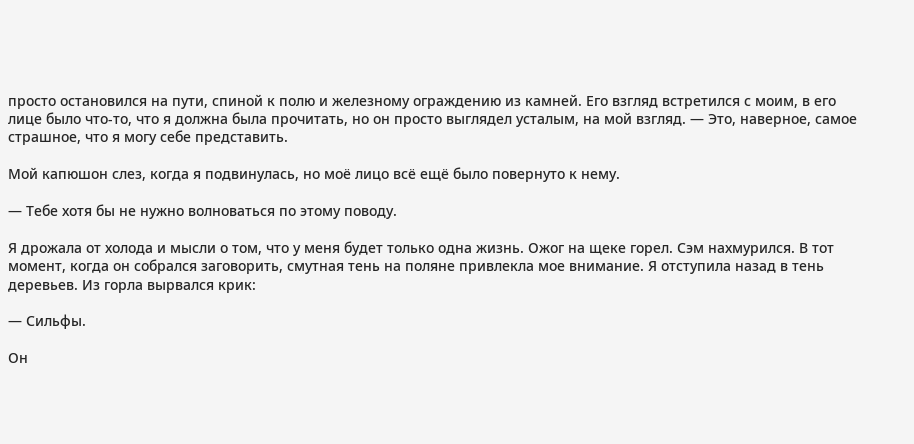просто остановился на пути, спиной к полю и железному ограждению из камней. Его взгляд встретился с моим, в его лице было что-то, что я должна была прочитать, но он просто выглядел усталым, на мой взгляд. — Это, наверное, самое страшное, что я могу себе представить.

Мой капюшон слез, когда я подвинулась, но моё лицо всё ещё было повернуто к нему.

— Тебе хотя бы не нужно волноваться по этому поводу.

Я дрожала от холода и мысли о том, что у меня будет только одна жизнь. Ожог на щеке горел. Сэм нахмурился. В тот момент, когда он собрался заговорить, смутная тень на поляне привлекла мое внимание. Я отступила назад в тень деревьев. Из горла вырвался крик:

— Сильфы.

Он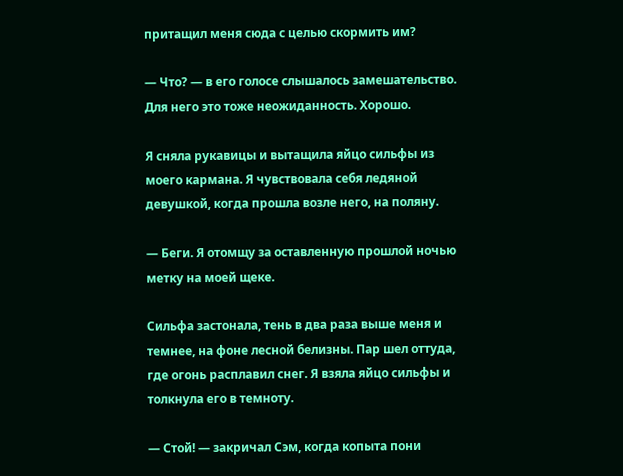притащил меня сюда с целью скормить им?

— Что? — в его голосе слышалось замешательство. Для него это тоже неожиданность. Хорошо.

Я сняла рукавицы и вытащила яйцо сильфы из моего кармана. Я чувствовала себя ледяной девушкой, когда прошла возле него, на поляну.

— Беги. Я отомщу за оставленную прошлой ночью метку на моей щеке.

Сильфа застонала, тень в два раза выше меня и темнее, на фоне лесной белизны. Пар шел оттуда, где огонь расплавил снег. Я взяла яйцо сильфы и толкнула его в темноту.

— Стой! — закричал Сэм, когда копыта пони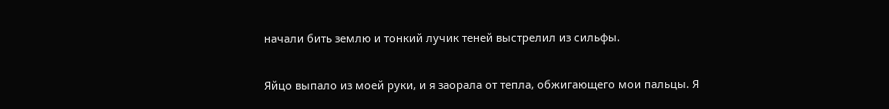начали бить землю и тонкий лучик теней выстрелил из сильфы.

Яйцо выпало из моей руки, и я заорала от тепла, обжигающего мои пальцы. Я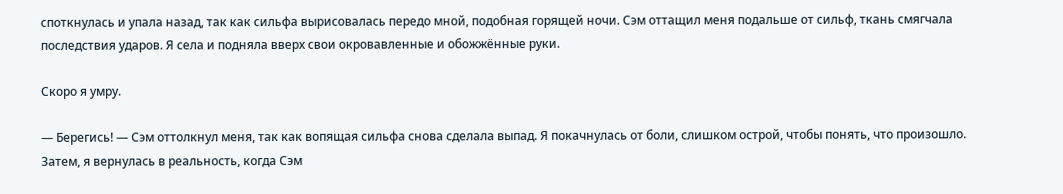споткнулась и упала назад, так как сильфа вырисовалась передо мной, подобная горящей ночи. Сэм оттащил меня подальше от сильф, ткань смягчала последствия ударов. Я села и подняла вверх свои окровавленные и обожжённые руки.

Скоро я умру.

— Берегись! — Сэм оттолкнул меня, так как вопящая сильфа снова сделала выпад. Я покачнулась от боли, слишком острой, чтобы понять, что произошло. Затем, я вернулась в реальность, когда Сэм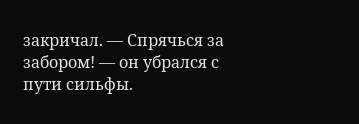закричал. — Спрячься за забором! — он убрался с пути сильфы.